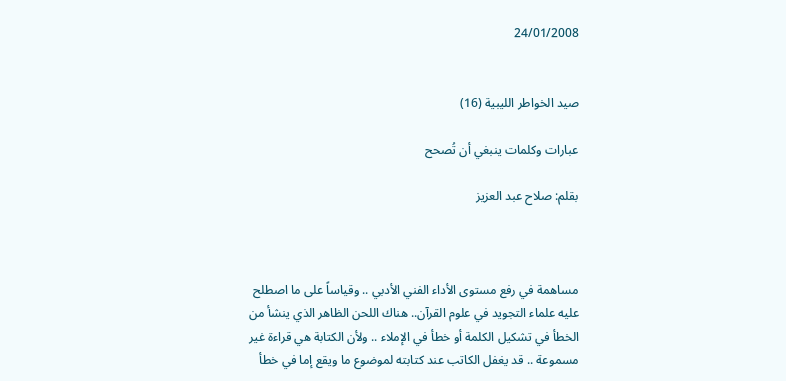24/01/2008


صيد الخواطر الليبية (16)

عبارات وكلمات ينبغي أن تُصحح

بقلم: صلاح عبد العزيز



مساهمة في رفع مستوى الأداء الفني الأدبي .. وقياساً على ما اصطلح عليه علماء التجويد في علوم القرآن.. هناك اللحن الظاهر الذي ينشأ من الخطأ في تشكيل الكلمة أو خطأ في الإملاء .. ولأن الكتابة هي قراءة غير مسموعة .. قد يغفل الكاتب عند كتابته لموضوع ما ويقع إما في خطأ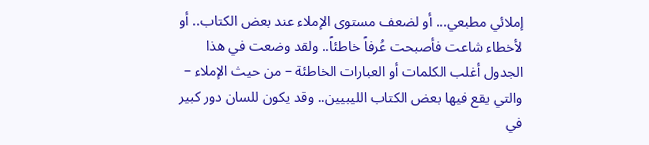إملائي مطبعي... أو لضعف مستوى الإملاء عند بعض الكتاب.. أو لأخطاء شاعت فأصبحت عُرفاً خاطئاً.. ولقد وضعت في هذا الجدول أغلب الكلمات أو العبارات الخاطئة – من حيث الإملاء – والتي يقع فيها بعض الكتاب الليبيين.. وقد يكون للسان دور كبير في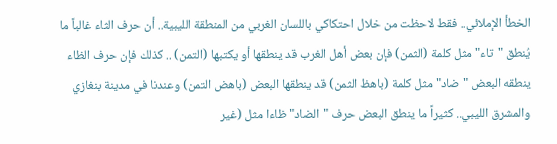الخطأ الإملائي.. فقط لاحظت من خلال احتكاكي باللسان الغربي من المنطقة الليبية.. أن حرف الثاء غالباً ما يُنطق "تاء" مثل كلمة (الثمن) فإن بعض أهل الغرب قد ينطقها أو يكتبها (التمن) .. كذلك فإن حرف الظاء ينطقه البعض "ضاد" مثل كلمة (باهظ الثمن) قد ينطقها البعض (باهض التمن) وعندنا في مدينة بنغازي والمشرق الليبي.. كثيراً ما ينطق البعض حرف "الضاد" ظاءا مثل (غير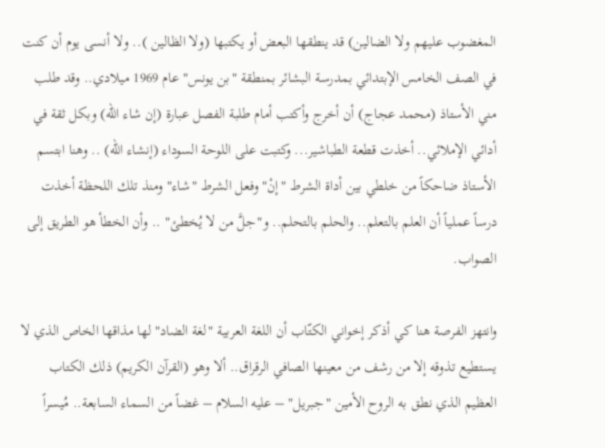المغضوب عليهم ولا الضالين) قد ينطقها البعض أو يكتبها (ولا الظالين ).. ولا أنسى يوم أن كنت في الصف الخامس الإبتدائي بمدرسة البشائر بمنطقة "بن يونس" عام 1969 ميلادي.. وقد طلب مني الأستاذ (محمد عجاج) أن أخرج وأكتب أمام طلبة الفصل عبارة (إن شاء الله) وبكل ثقة في أدائي الإملائي.. أخذت قطعة الطباشير... وكتبت على اللوحة السوداء (إنشاء الله) .. وهنا ابتسم الأستاذ ضاحكاً من خلطي بين أداة الشرط "إنْ" وفعل الشرط "شاء" ومنذ تلك اللحظة أخذت درساً عملياً أن العلم بالتعلم.. والحلم بالتحلم.. و"جلَّ من لا يُخطئ" .. وأن الخطأ هو الطريق إلى الصواب.

وانتهز الفرصة هنا كي أذكر إخواني الكتّاب أن اللغة العربية "لغة الضاد" لها مذاقها الخاص الذي لا يستطيع تذوقه إلا من رشف من معينها الصافي الرقراق.. ألا وهو (القرآن الكريم) ذلك الكتاب العظيم الذي نطق به الروح الأمين "جبريل" – عليه السلام – غضاً من السماء السابعة.. مُيسراً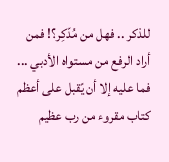للذكر .. فهل من مُدّكِر؟! فمن أراد الرفع من مستواه الأدبي ... فما عليه إلا أن يًقبل على أعظم كتاب مقروء من رب عظيم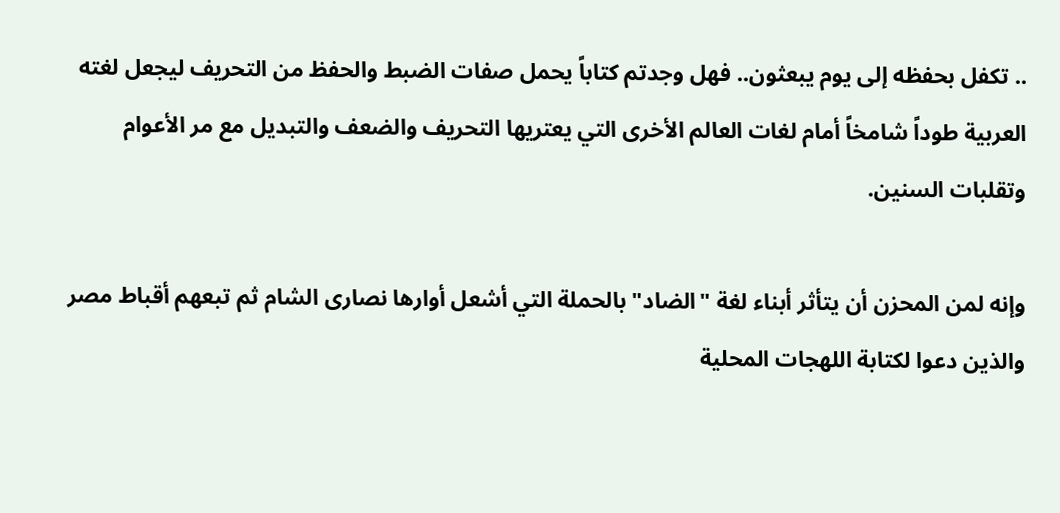.. تكفل بحفظه إلى يوم يبعثون.. فهل وجدتم كتاباً يحمل صفات الضبط والحفظ من التحريف ليجعل لغته العربية طوداً شامخاً أمام لغات العالم الأخرى التي يعتريها التحريف والضعف والتبديل مع مر الأعوام وتقلبات السنين.

وإنه لمن المحزن أن يتأثر أبناء لغة "الضاد" بالحملة التي أشعل أوارها نصارى الشام ثم تبعهم أقباط مصر والذين دعوا لكتابة اللهجات المحلية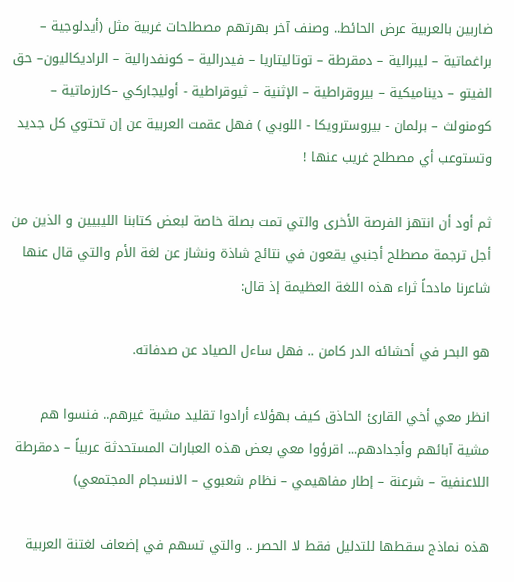ضاربين بالعربية عرض الحائط.. وصنف آخر بهرتهم مصطلحات غربية مثل (أيدلوجية – براغماتية – ليبرالية – دمقرطة – توتاليتاريا – فيدرالية – كونفدرالية – الراديكاليون– حق الفيتو – ديناميكية – بيروقراطية – الإثنية – ثيوقراطية - أوليجاركي –كارزماتية – كومنولث – برلمان - بيروسترويكا - اللوبي ) فهل عقمت العربية عن إن تحتوي كل جديد وتستوعب أي مصطلح غريب عنها !

ثم أود أن انتهز الفرصة الأخرى والتي تمت بصلة خاصة لبعض كتابنا الليبيين و الذين من أجل ترجمة مصطلح أجنبي يقعون في نتائج شاذة ونشاز عن لغة الأم والتي قال عنها شاعرنا مادحاً ثراء هذه اللغة العظيمة إذ قال:

هو البحر في أحشائه الدر كامن .. فهل ساءل الصياد عن صدفاته.

انظر معي أخي القارئ الحاذق كيف بهؤلاء أرادوا تقليد مشية غيرهم.. فنسوا هم مشية آبائهم وأجدادهم... اقرؤوا معي بعض هذه العبارات المستحدثة عربياً – دمقرطة اللاعنفية – شرعنة – إطار مفاهيمي – نظام شعبوي – الانسجام المجتمعي)

هذه نماذج سقطها للتدليل فقط لا الحصر .. والتي تسهم في إضعاف لغتنة العربية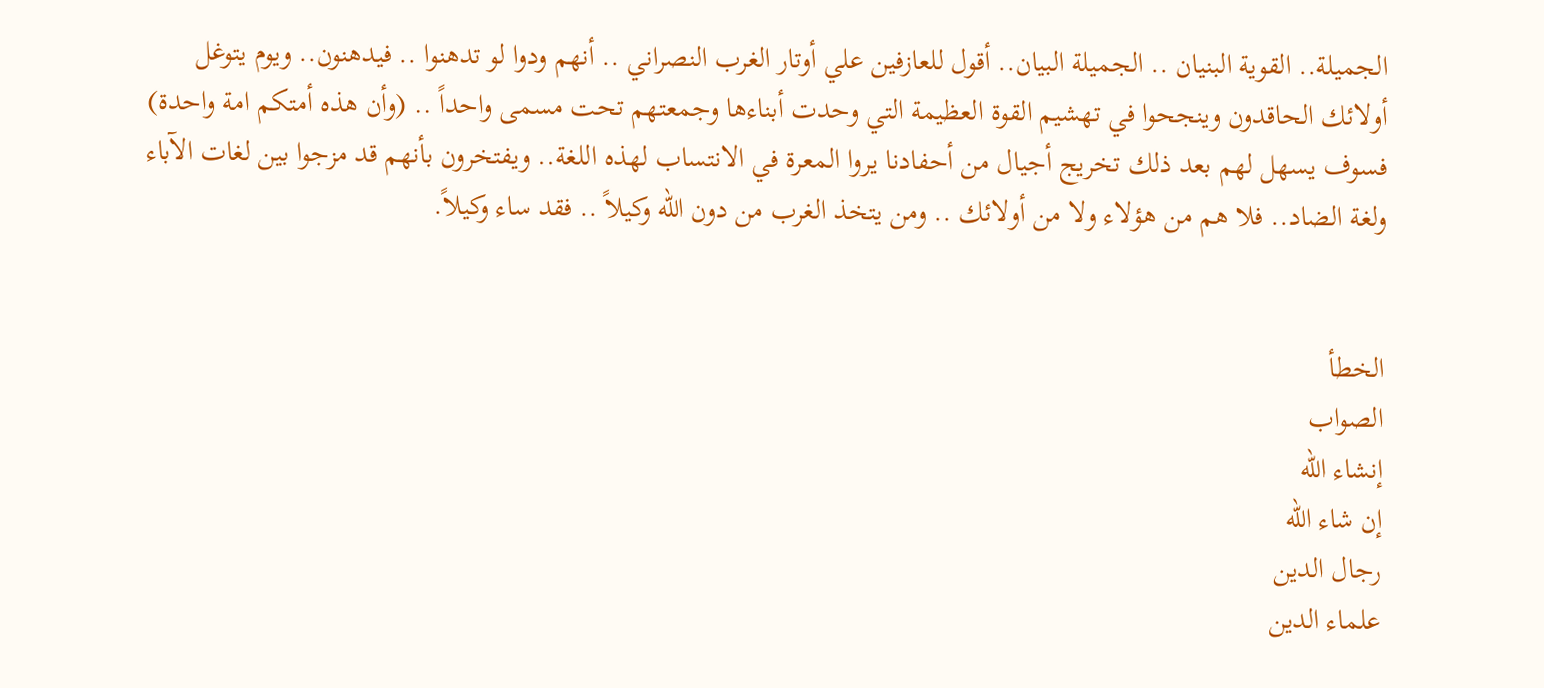الجميلة.. القوية البنيان .. الجميلة البيان.. أقول للعازفين علي أوتار الغرب النصراني .. أنهم ودوا لو تدهنوا .. فيدهنون.. ويوم يتوغل أولائك الحاقدون وينجحوا في تهشيم القوة العظيمة التي وحدت أبناءها وجمعتهم تحت مسمى واحداً .. (وأن هذه أمتكم امة واحدة) فسوف يسهل لهم بعد ذلك تخريج أجيال من أحفادنا يروا المعرة في الانتساب لهذه اللغة.. ويفتخرون بأنهم قد مزجوا بين لغات الآباء ولغة الضاد.. فلا هم من هؤلاء ولا من أولائك .. ومن يتخذ الغرب من دون الله وكيلاً .. فقد ساء وكيلاً.


الخطأ
الصواب
إنشاء الله
إن شاء الله
رجال الدين
علماء الدين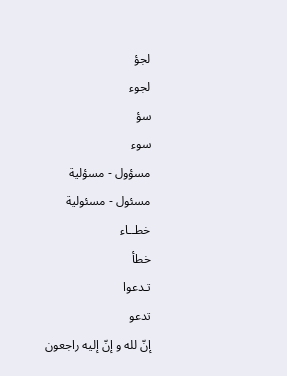لجؤ
لجوء
سؤ
سوء
مسؤول - مسؤلية
مسئول - مسئولية
خطــاء
خطأ
تـدعوا
تدعو
إنّ لله و إنّ إليه راجعون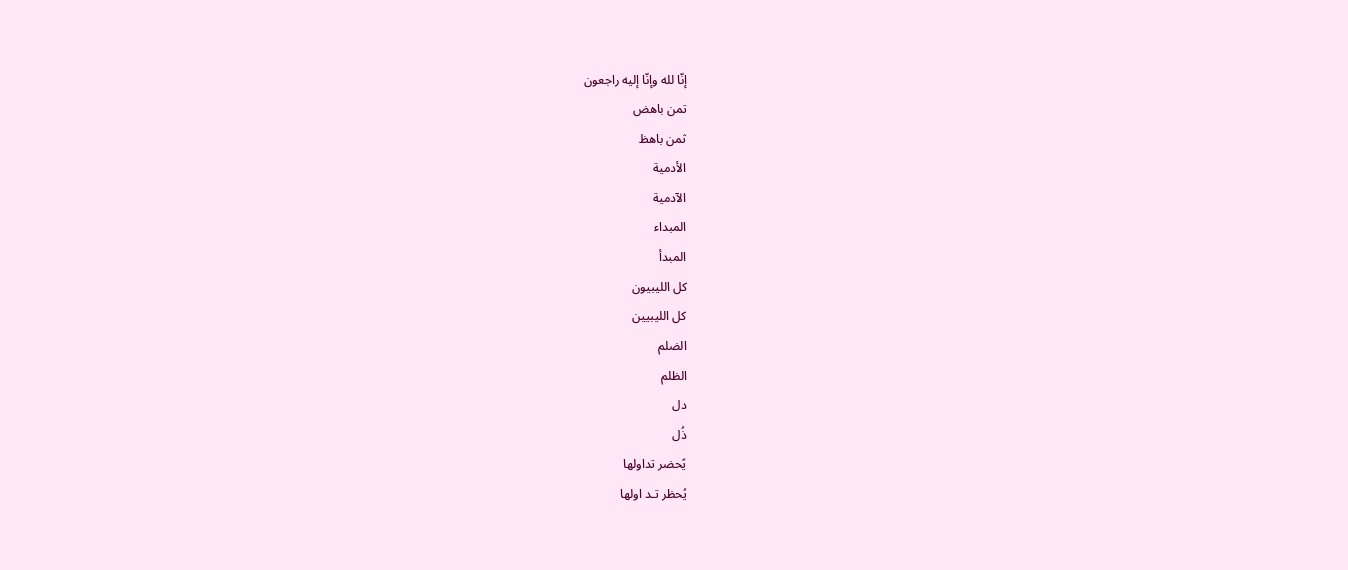إنّا لله وإنّا إليه راجعون
تمن باهض
ثمن باهظ
الأدمية
الآدمية
المبداء
المبدأ
كل الليبيون
كل الليبيين
الضلم
الظلم
دل
ذُل
يًحضر تداولها
يُحظر تـد اولها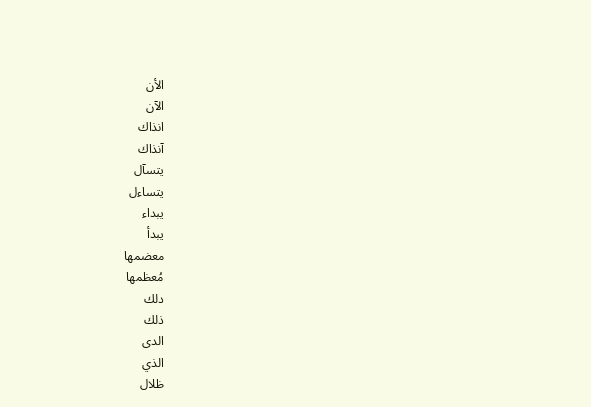الأن
الآن
انذاك
آنذاك
يتسآل
يتساءل
يبداء
يبدأ
معضمها
مُعظمها
دلك
ذلك
الدى
الذي
ظلال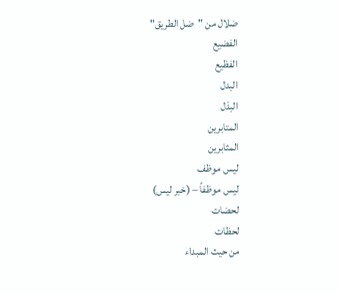ضلال من "ضل الطريق"
الفضيع
الفظيع
البدل
البذل
المتابرين
المثابرين
ليس موظف
ليس موظفاً – (خبر ليس)
لحضات
لحظات
من حيث المبداء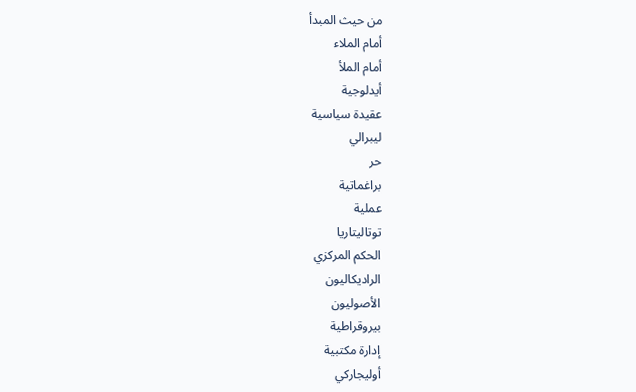من حيث المبدأ
أمام الملاء
أمام الملأ
أيدلوجية
عقيدة سياسية
ليبرالي
حر
براغماتية
عملية
توتاليتاريا
الحكم المركزي
الراديكاليون
الأصوليون
بيروقراطية
إدارة مكتبية
أوليجاركي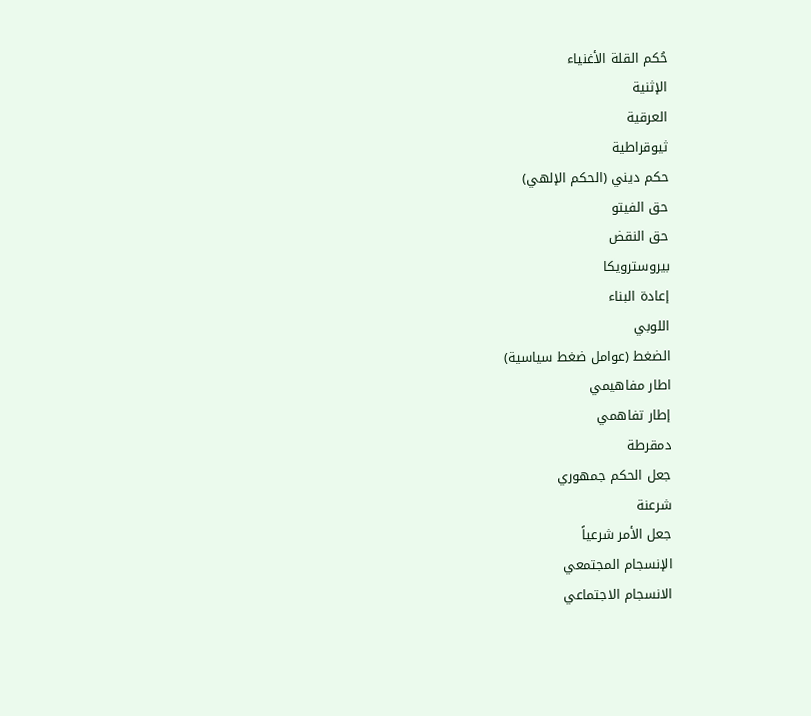حُكم القلة الأغنياء
الإثنية
العرقية
ثيوقراطية
حكم ديني (الحكم الإلهي)
حق الفيتو
حق النقض
بيروسترويكا
إعادة البناء
اللوبي
الضغط (عوامل ضغط سياسية)
اطار مفاهيمي
إطار تفاهمي
دمقرطة
جعل الحكم جمهوري
شرعنة
جعل الأمر شرعياً
الإنسجام المجتمعي
الانسجام الاجتماعي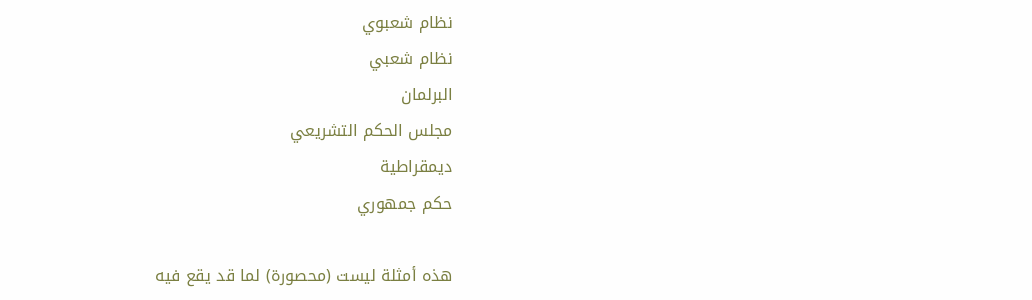نظام شعبوي
نظام شعبي
البرلمان
مجلس الحكم التشريعي
ديمقراطية
حكم جمهوري

هذه أمثلة ليست (محصورة) لما قد يقع فيه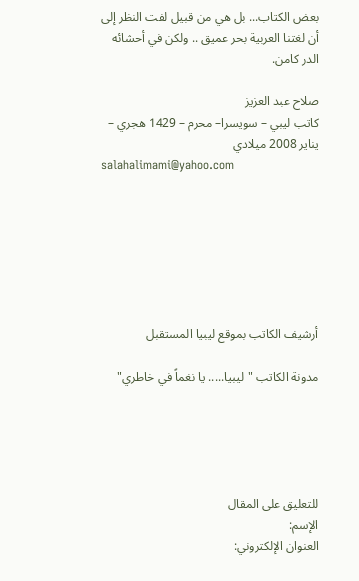بعض الكتاب... بل هي من قبيل لفت النظر إلى أن لغتنا العربية بحر عميق .. ولكن في أحشائه الدر كامن.

صلاح عبد العزيز
كاتب ليبي – سويسرا– محرم – 1429 هجري – يناير 2008 ميلادي
salahalimami@yahoo.com







أرشيف الكاتب بموقع ليبيا المستقبل

مدونة الكاتب "ليبيا..... يا نغماً في خاطري"





للتعليق على المقال
الإسم:
العنوان الإلكتروني: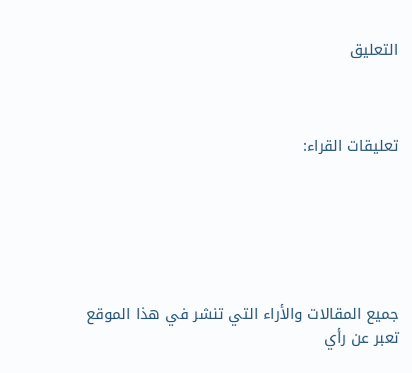التعليق



تعليقات القراء:






جميع المقالات والأراء التي تنشر في هذا الموقع تعبر عن رأي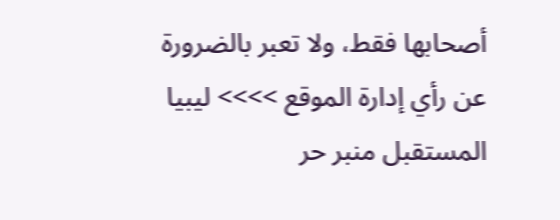أصحابها فقط، ولا تعبر بالضرورة عن رأي إدارة الموقع >>>> ليبيا المستقبل منبر حر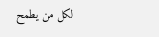لكل من يطمح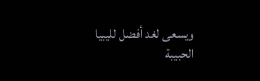ويسعى لغد أفضل لليبيا الحبيبة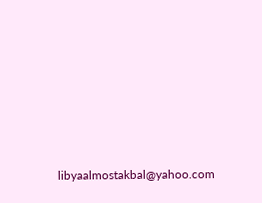libyaalmostakbal@yahoo.com